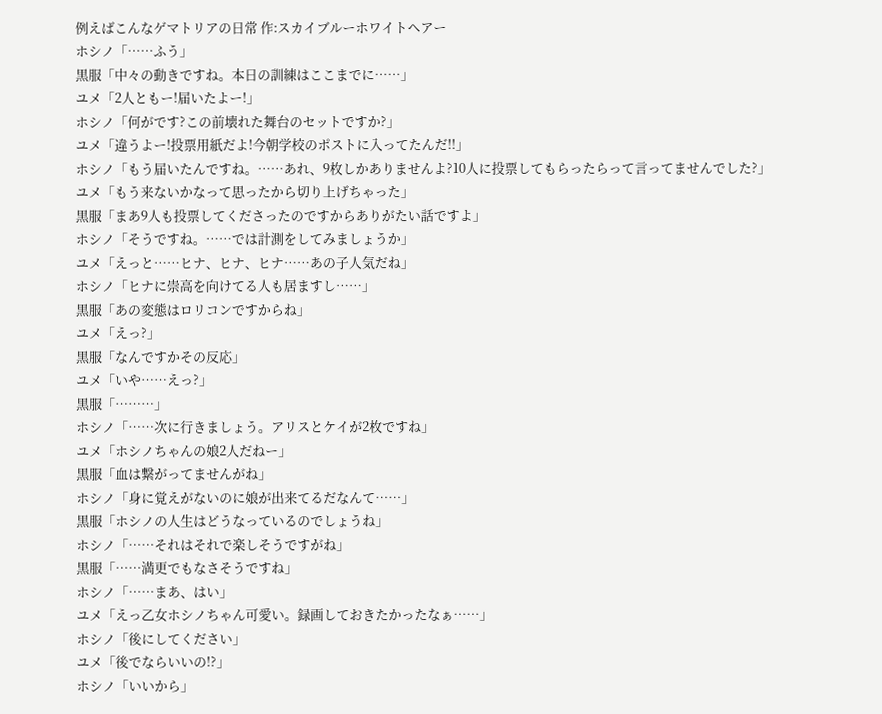例えばこんなゲマトリアの日常 作:スカイブルーホワイトヘアー
ホシノ「……ふう」
黒服「中々の動きですね。本日の訓練はここまでに……」
ユメ「2人ともー!届いたよー!」
ホシノ「何がです?この前壊れた舞台のセットですか?」
ユメ「違うよー!投票用紙だよ!今朝学校のポストに入ってたんだ!!」
ホシノ「もう届いたんですね。……あれ、9枚しかありませんよ?10人に投票してもらったらって言ってませんでした?」
ユメ「もう来ないかなって思ったから切り上げちゃった」
黒服「まあ9人も投票してくださったのですからありがたい話ですよ」
ホシノ「そうですね。……では計測をしてみましょうか」
ユメ「えっと……ヒナ、ヒナ、ヒナ……あの子人気だね」
ホシノ「ヒナに崇高を向けてる人も居ますし……」
黒服「あの変態はロリコンですからね」
ユメ「えっ?」
黒服「なんですかその反応」
ユメ「いや……えっ?」
黒服「………」
ホシノ「……次に行きましょう。アリスとケイが2枚ですね」
ユメ「ホシノちゃんの娘2人だねー」
黒服「血は繋がってませんがね」
ホシノ「身に覚えがないのに娘が出来てるだなんて……」
黒服「ホシノの人生はどうなっているのでしょうね」
ホシノ「……それはそれで楽しそうですがね」
黒服「……満更でもなさそうですね」
ホシノ「……まあ、はい」
ユメ「えっ乙女ホシノちゃん可愛い。録画しておきたかったなぁ……」
ホシノ「後にしてください」
ユメ「後でならいいの!?」
ホシノ「いいから」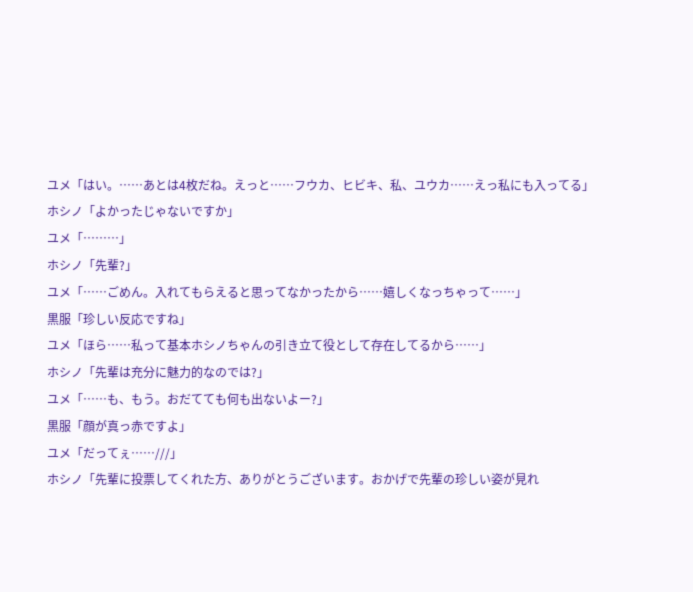ユメ「はい。……あとは4枚だね。えっと……フウカ、ヒビキ、私、ユウカ……えっ私にも入ってる」
ホシノ「よかったじゃないですか」
ユメ「………」
ホシノ「先輩?」
ユメ「……ごめん。入れてもらえると思ってなかったから……嬉しくなっちゃって……」
黒服「珍しい反応ですね」
ユメ「ほら……私って基本ホシノちゃんの引き立て役として存在してるから……」
ホシノ「先輩は充分に魅力的なのでは?」
ユメ「……も、もう。おだてても何も出ないよー?」
黒服「顔が真っ赤ですよ」
ユメ「だってぇ……///」
ホシノ「先輩に投票してくれた方、ありがとうございます。おかげで先輩の珍しい姿が見れ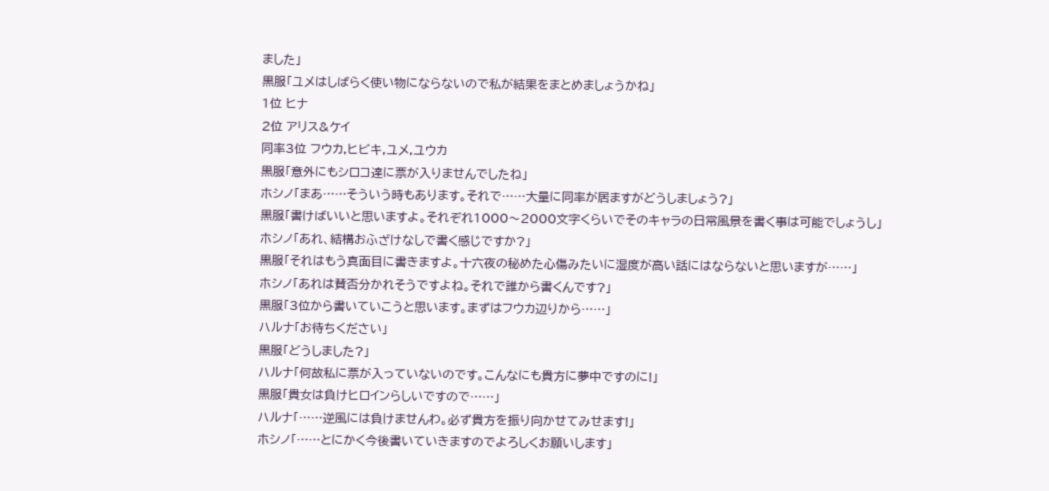ました」
黒服「ユメはしばらく使い物にならないので私が結果をまとめましょうかね」
1位 ヒナ
2位 アリス&ケイ
同率3位 フウカ,ヒビキ,ユメ,ユウカ
黒服「意外にもシロコ達に票が入りませんでしたね」
ホシノ「まあ……そういう時もあります。それで……大量に同率が居ますがどうしましょう?」
黒服「書けばいいと思いますよ。それぞれ1000〜2000文字くらいでそのキャラの日常風景を書く事は可能でしょうし」
ホシノ「あれ、結構おふざけなしで書く感じですか?」
黒服「それはもう真面目に書きますよ。十六夜の秘めた心傷みたいに湿度が高い話にはならないと思いますが……」
ホシノ「あれは賛否分かれそうですよね。それで誰から書くんです?」
黒服「3位から書いていこうと思います。まずはフウカ辺りから……」
ハルナ「お待ちください」
黒服「どうしました?」
ハルナ「何故私に票が入っていないのです。こんなにも貴方に夢中ですのに!」
黒服「貴女は負けヒロインらしいですので……」
ハルナ「……逆風には負けませんわ。必ず貴方を振り向かせてみせます!」
ホシノ「……とにかく今後書いていきますのでよろしくお願いします」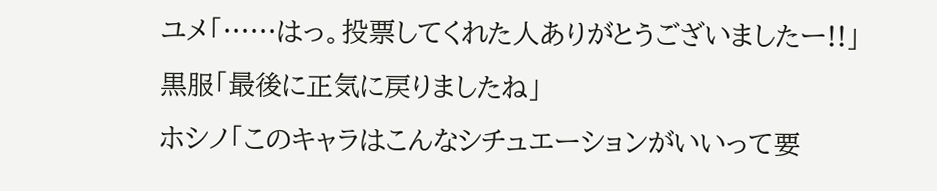ユメ「……はっ。投票してくれた人ありがとうございましたー!!」
黒服「最後に正気に戻りましたね」
ホシノ「このキャラはこんなシチュエーションがいいって要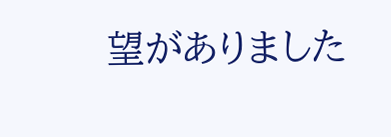望がありました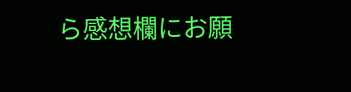ら感想欄にお願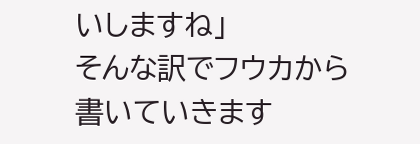いしますね」
そんな訳でフウカから書いていきます